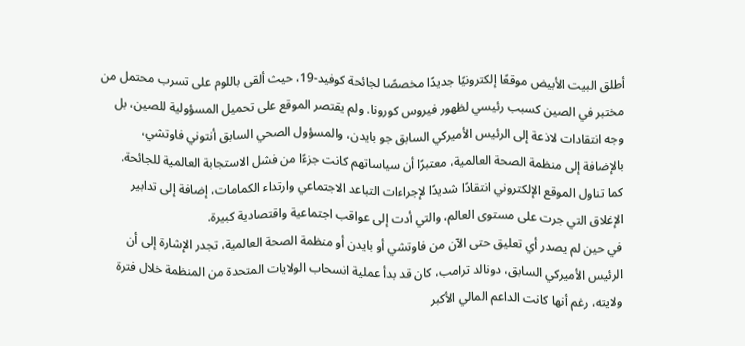أطلق البيت الأبيض موقعًا إلكترونيًا جديدًا مخصصًا لجائحة كوفيد-19، حيث ألقى باللوم على تسرب محتمل من مختبر في الصين كسبب رئيسي لظهور فيروس كورونا. ولم يقتصر الموقع على تحميل المسؤولية للصين، بل وجه انتقادات لاذعة إلى الرئيس الأميركي السابق جو بايدن، والمسؤول الصحي السابق أنتوني فاوتشي، بالإضافة إلى منظمة الصحة العالمية، معتبرًا أن سياساتهم كانت جزءًا من فشل الاستجابة العالمية للجائحة.
كما تناول الموقع الإلكتروني انتقادًا شديدًا لإجراءات التباعد الاجتماعي وارتداء الكمامات، إضافة إلى تدابير الإغلاق التي جرت على مستوى العالم، والتي أدت إلى عواقب اجتماعية واقتصادية كبيرة.
في حين لم يصدر أي تعليق حتى الآن من فاوتشي أو بايدن أو منظمة الصحة العالمية، تجدر الإشارة إلى أن الرئيس الأميركي السابق، دونالد ترامب، كان قد بدأ عملية انسحاب الولايات المتحدة من المنظمة خلال فترة ولايته، رغم أنها كانت الداعم المالي الأكبر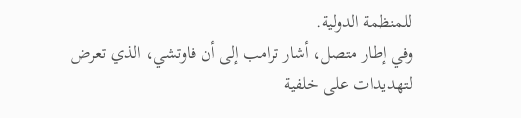للمنظمة الدولية.
وفي إطار متصل، أشار ترامب إلى أن فاوتشي، الذي تعرض لتهديدات على خلفية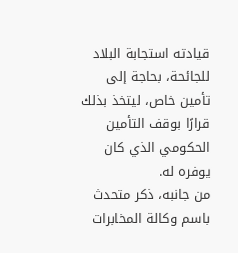قيادته استجابة البلاد للجائحة، بحاجة إلى تأمين خاص، ليتخذ بذلك قرارًا بوقف التأمين الحكومي الذي كان يوفره له.
من جانبه، ذكر متحدث باسم وكالة المخابرات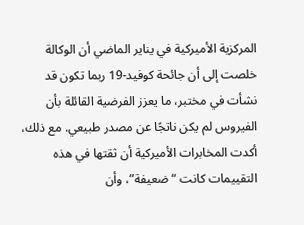المركزية الأميركية في يناير الماضي أن الوكالة خلصت إلى أن جائحة كوفيد-19 ربما تكون قد نشأت في مختبر، ما يعزز الفرضية القائلة بأن الفيروس لم يكن ناتجًا عن مصدر طبيعي. مع ذلك، أكدت المخابرات الأميركية أن ثقتها في هذه التقييمات كانت “ضعيفة”، وأن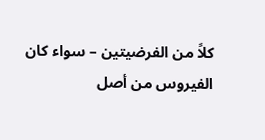كلاً من الفرضيتين – سواء كان الفيروس من أصل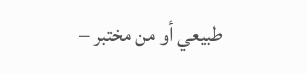طبيعي أو من مختبر –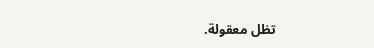تظل معقولة.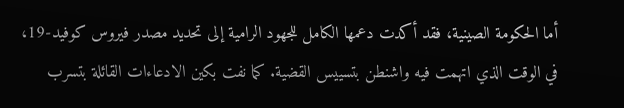أما الحكومة الصينية، فقد أكدت دعمها الكامل للجهود الرامية إلى تحديد مصدر فيروس كوفيد-19، في الوقت الذي اتهمت فيه واشنطن بتسييس القضية. كما نفت بكين الادعاءات القائلة بتسرب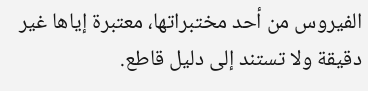الفيروس من أحد مختبراتها، معتبرة إياها غير دقيقة ولا تستند إلى دليل قاطع.